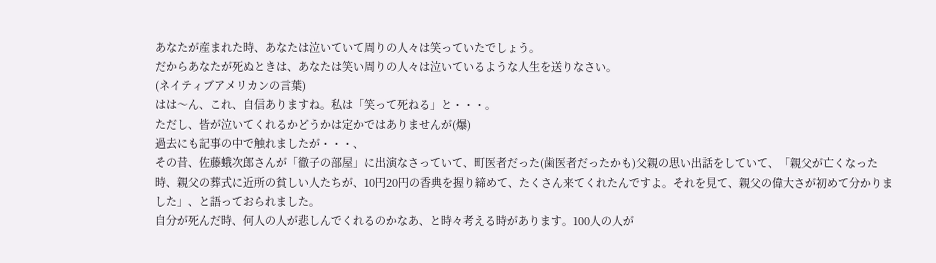あなたが産まれた時、あなたは泣いていて周りの人々は笑っていたでしょう。
だからあなたが死ぬときは、あなたは笑い周りの人々は泣いているような人生を送りなさい。
(ネイティブアメリカンの言葉)
はは〜ん、これ、自信ありますね。私は「笑って死ねる」と・・・。
ただし、皆が泣いてくれるかどうかは定かではありませんが(爆)
過去にも記事の中で触れましたが・・・、
その昔、佐藤蛾次郎さんが「徹子の部屋」に出演なさっていて、町医者だった(歯医者だったかも)父親の思い出話をしていて、「親父が亡くなった時、親父の葬式に近所の貧しい人たちが、10円20円の香典を握り締めて、たくさん来てくれたんですよ。それを見て、親父の偉大さが初めて分かりました」、と語っておられました。
自分が死んだ時、何人の人が悲しんでくれるのかなあ、と時々考える時があります。100人の人が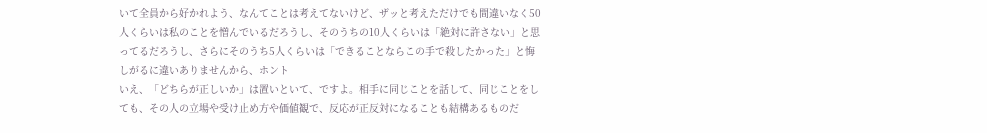いて全員から好かれよう、なんてことは考えてないけど、ザッと考えただけでも間違いなく50人くらいは私のことを憎んでいるだろうし、そのうちの10人くらいは「絶対に許さない」と思ってるだろうし、さらにそのうち5人くらいは「できることならこの手で殺したかった」と悔しがるに違いありませんから、ホント
いえ、「どちらが正しいか」は置いといて、ですよ。相手に同じことを話して、同じことをしても、その人の立場や受け止め方や価値観で、反応が正反対になることも結構あるものだ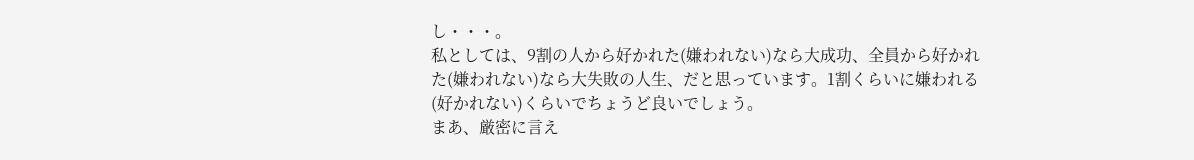し・・・。
私としては、9割の人から好かれた(嫌われない)なら大成功、全員から好かれた(嫌われない)なら大失敗の人生、だと思っています。1割くらいに嫌われる(好かれない)くらいでちょうど良いでしょう。
まあ、厳密に言え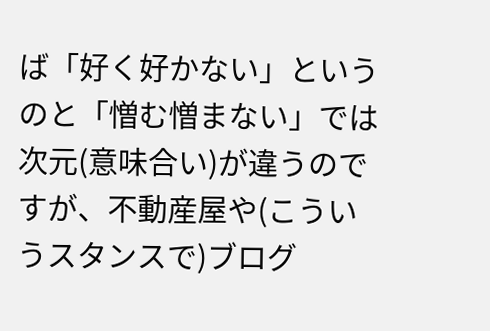ば「好く好かない」というのと「憎む憎まない」では次元(意味合い)が違うのですが、不動産屋や(こういうスタンスで)ブログ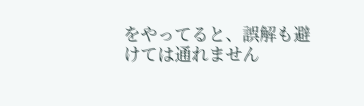をやってると、誤解も避けては通れません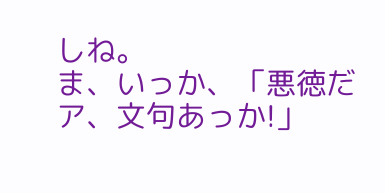しね。
ま、いっか、「悪徳だア、文句あっか!」